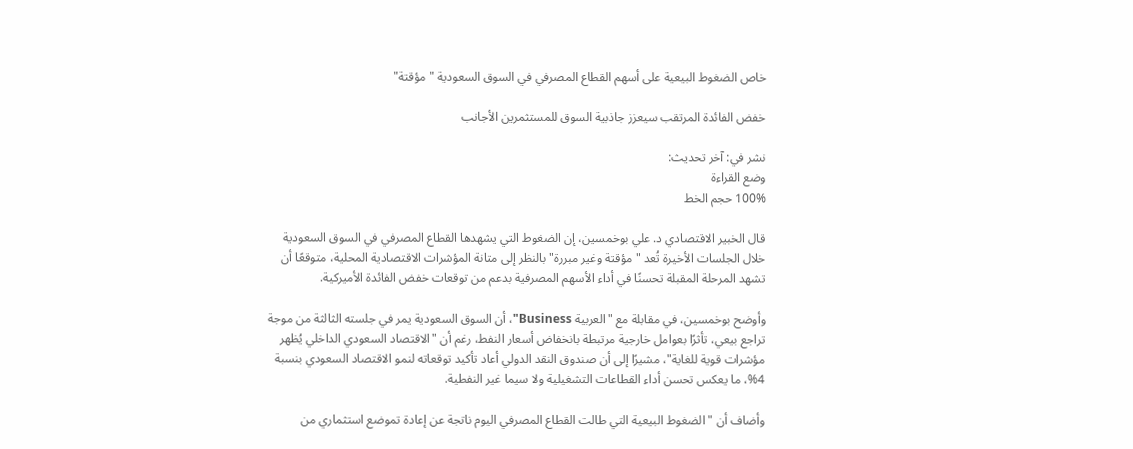خاص الضغوط البيعية على أسهم القطاع المصرفي في السوق السعودية "مؤقتة"

خفض الفائدة المرتقب سيعزز جاذبية السوق للمستثمرين الأجانب

نشر في: آخر تحديث:
وضع القراءة
100% حجم الخط

قال الخبير الاقتصادي د. علي بوخمسين، إن الضغوط التي يشهدها القطاع المصرفي في السوق السعودية خلال الجلسات الأخيرة تُعد "مؤقتة وغير مبررة" بالنظر إلى متانة المؤشرات الاقتصادية المحلية، متوقعًا أن تشهد المرحلة المقبلة تحسنًا في أداء الأسهم المصرفية بدعم من توقعات خفض الفائدة الأميركية.

وأوضح بوخمسين، في مقابلة مع "العربية Business"، أن السوق السعودية يمر في جلسته الثالثة من موجة تراجع بيعي، تأثرًا بعوامل خارجية مرتبطة بانخفاض أسعار النفط، رغم أن "الاقتصاد السعودي الداخلي يُظهر مؤشرات قوية للغاية"، مشيرًا إلى أن صندوق النقد الدولي أعاد تأكيد توقعاته لنمو الاقتصاد السعودي بنسبة 4%، ما يعكس تحسن أداء القطاعات التشغيلية ولا سيما غير النفطية.

وأضاف أن "الضغوط البيعية التي طالت القطاع المصرفي اليوم ناتجة عن إعادة تموضع استثماري من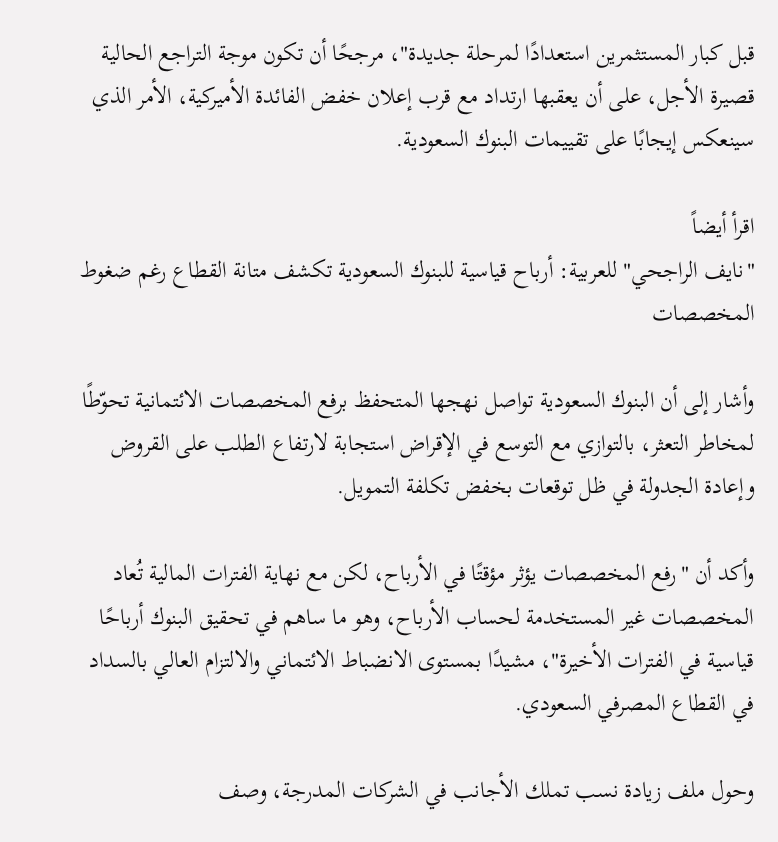قبل كبار المستثمرين استعدادًا لمرحلة جديدة"، مرجحًا أن تكون موجة التراجع الحالية قصيرة الأجل، على أن يعقبها ارتداد مع قرب إعلان خفض الفائدة الأميركية، الأمر الذي سينعكس إيجابًا على تقييمات البنوك السعودية.

اقرأ أيضاً
"نايف الراجحي" للعربية: أرباح قياسية للبنوك السعودية تكشف متانة القطاع رغم ضغوط المخصصات

وأشار إلى أن البنوك السعودية تواصل نهجها المتحفظ برفع المخصصات الائتمانية تحوّطًا لمخاطر التعثر، بالتوازي مع التوسع في الإقراض استجابة لارتفاع الطلب على القروض وإعادة الجدولة في ظل توقعات بخفض تكلفة التمويل.

وأكد أن "رفع المخصصات يؤثر مؤقتًا في الأرباح، لكن مع نهاية الفترات المالية تُعاد المخصصات غير المستخدمة لحساب الأرباح، وهو ما ساهم في تحقيق البنوك أرباحًا قياسية في الفترات الأخيرة"، مشيدًا بمستوى الانضباط الائتماني والالتزام العالي بالسداد في القطاع المصرفي السعودي.

وحول ملف زيادة نسب تملك الأجانب في الشركات المدرجة، وصف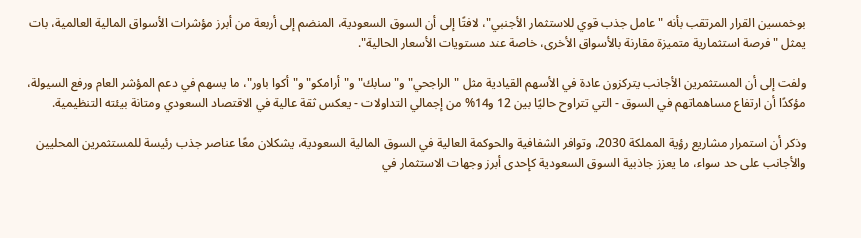بوخمسين القرار المرتقب بأنه "عامل جذب قوي للاستثمار الأجنبي"، لافتًا إلى أن السوق السعودية، المنضم إلى أربعة من أبرز مؤشرات الأسواق المالية العالمية، بات يمثل "فرصة استثمارية متميزة مقارنة بالأسواق الأخرى، خاصة عند مستويات الأسعار الحالية".

ولفت إلى أن المستثمرين الأجانب يتركزون عادة في الأسهم القيادية مثل "الراجحي" و"سابك" و"أرامكو" و"أكوا باور"، ما يسهم في دعم المؤشر العام ورفع السيولة، مؤكدًا أن ارتفاع مساهماتهم في السوق - التي تتراوح حاليًا بين 12 و14% من إجمالي التداولات - يعكس ثقة عالية في الاقتصاد السعودي ومتانة بيئته التنظيمية.

وذكر أن استمرار مشاريع رؤية المملكة 2030، وتوافر الشفافية والحوكمة العالية في السوق المالية السعودية، يشكلان معًا عناصر جذب رئيسة للمستثمرين المحليين والأجانب على حد سواء، ما يعزز جاذبية السوق السعودية كإحدى أبرز وجهات الاستثمار في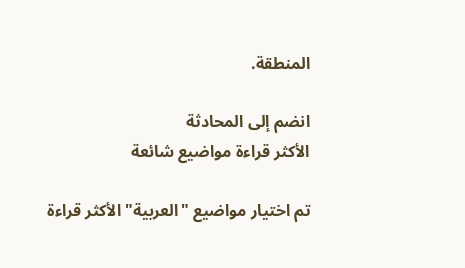المنطقة.

انضم إلى المحادثة
الأكثر قراءة مواضيع شائعة

تم اختيار مواضيع "العربية" الأكثر قراءة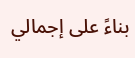بناءً على إجمالي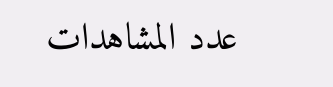عدد المشاهدات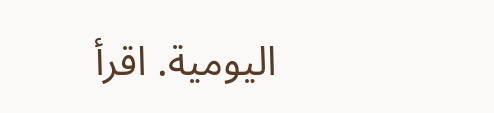اليومية. اقرأ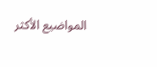المواضيع الأكثر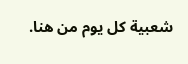شعبية كل يوم من هنا.